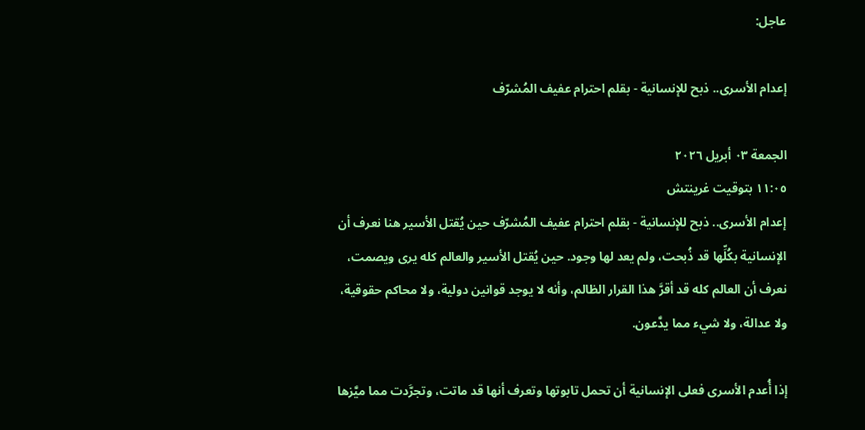عاجل:

إعدام الأسرى.. ذبح للإنسانية - بقلم احترام عفيف المُشرّف

الجمعة ٠٣ أبريل ٢٠٢٦
١١:٠٥ بتوقيت غرينتش
إعدام الأسرى.. ذبح للإنسانية - بقلم احترام عفيف المُشرّف حين يُقتل الأسير هنا نعرف أن الإنسانية بكُلِّها قد ذُبحت، ولم يعد لها وجود. حين يُقتل الأسير والعالم كله يرى ويصمت، نعرف أن العالم كله قد أقرَّ هذا القرار الظالم، وأنه لا يوجد قوانين دولية، ولا محاكم حقوقية، ولا عدالة، ولا شيء مما يدَّعون.

إذا أُعدم الأسرى فعلى الإنسانية أن تحمل تابوتها وتعرف أنها قد ماتت، وتجرَّدت مما ميَّزها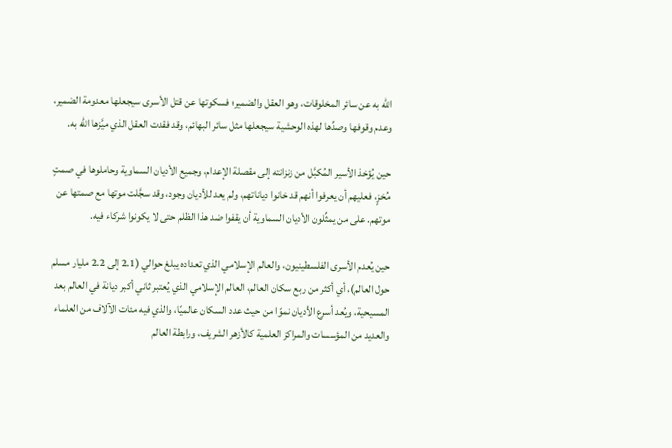الله به عن سائر المخلوقات، وهو العقل والضمير؛ فسكوتها عن قتل الأسرى سيجعلها معدومة الضمير، وعدم وقوفها وصدِّها لهذه الوحشية سيجعلها مثل سائر البهائم، وقد فقدت العقل الذي ميَّزها الله به.

حين يُؤخذ الأسير المُكبَّل من زنزانته إلى مقصلة الإعدام، وجميع الأديان السماوية وحاملوها في صمتٍ مُخزٍ، فعليهم أن يعرفوا أنهم قد خانوا دياناتهم، ولم يعد للأديان وجود، وقد سجَّلت موتها مع صمتها عن موتهم. على من يمثِّلون الأديان السماوية أن يقفوا ضد هذا الظلم حتى لا يكونوا شركاء فيه.

حين يُعدم الأسرى الفلسطينيون، والعالم الإسلامي الذي تعداده يبلغ حوالي (2.1 إلى 2.2 مليار مسلم حول العالم)، أي أكثر من ربع سكان العالم، العالم الإسلامي الذي يُعتبر ثاني أكبر ديانة في العالم بعد المسيحية، ويُعد أسرع الأديان نموًا من حيث عدد السكان عالميًا، والذي فيه مئات الآلاف من العلماء والعديد من المؤسسات والمراكز العلمية كالأزهر الشريف، ورابطة العالم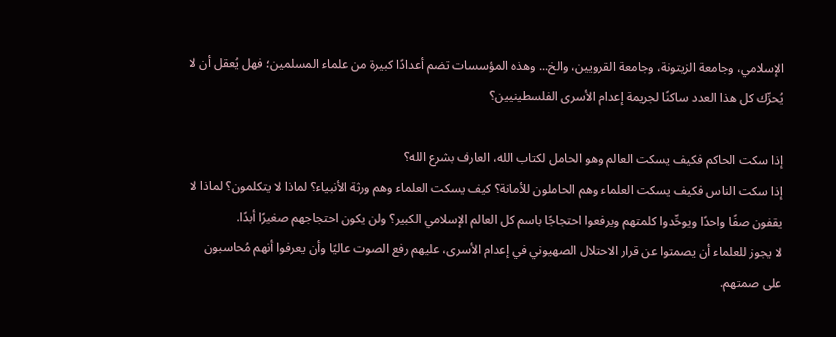الإسلامي، وجامعة الزيتونة، وجامعة القرويين، والخ... وهذه المؤسسات تضم أعدادًا كبيرة من علماء المسلمين؛ فهل يُعقل أن لا يُحرِّك كل هذا العدد ساكنًا لجريمة إعدام الأسرى الفلسطينيين؟

إذا سكت الحاكم فكيف يسكت العالم وهو الحامل لكتاب الله، العارف بشرع الله؟
إذا سكت الناس فكيف يسكت العلماء وهم الحاملون للأمانة؟ كيف يسكت العلماء وهم ورثة الأنبياء؟ لماذا لا يتكلمون؟ لماذا لا يقفون صفًا واحدًا ويوحِّدوا كلمتهم ويرفعوا احتجاجًا باسم كل العالم الإسلامي الكبير؟ ولن يكون احتجاجهم صغيرًا أبدًا.
لا يجوز للعلماء أن يصمتوا عن قرار الاحتلال الصهيوني في إعدام الأسرى، عليهم رفع الصوت عاليًا وأن يعرفوا أنهم مُحاسبون على صمتهم.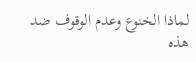لماذا الخنوع وعدم الوقوف ضد هذه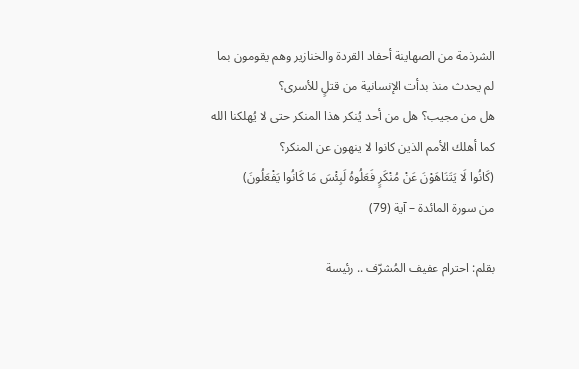الشرذمة من الصهاينة أحفاد القردة والخنازير وهم يقومون بما لم يحدث منذ بدأت الإنسانية من قتلٍ للأسرى؟
هل من مجيب؟ هل من أحد يُنكر هذا المنكر حتى لا يُهلكنا الله كما أهلك الأمم الذين كانوا لا ينهون عن المنكر؟
(كَانُوا لَا يَتَنَاهَوْنَ عَنْ مُنْكَرٍ فَعَلُوهُ لَبِئْسَ مَا كَانُوا يَفْعَلُونَ)
من سورة المائدة – آية (79)

بقلم: احترام عفيف المُشرّف .. رئيسة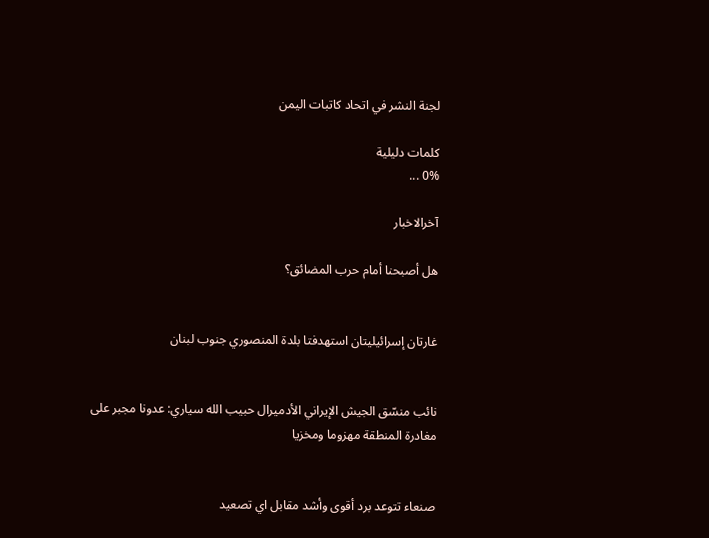لجنة النشر في اتحاد كاتبات اليمن

كلمات دليلية
0% ...

آخرالاخبار

هل أصبحنا أمام حرب المضائق؟


غارتان إسرائيليتان استهدفتا بلدة المنصوري جنوب لبنان


نائب منسّق الجيش الإيراني الأدميرال حبيب الله سياري: عدونا مجبر على مغادرة المنطقة مهزوما ومخزيا


صنعاء تتوعد برد أقوى وأشد مقابل اي تصعيد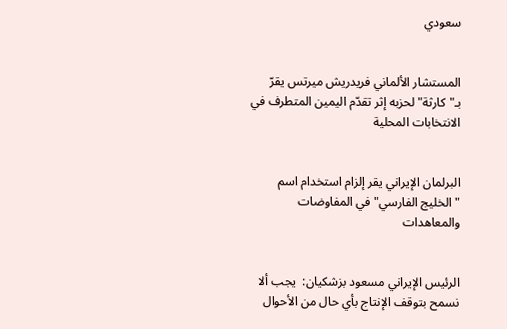سعودي


المستشار الألماني فريدريش ميرتس يقرّ بـ"كارثة" لحزبه إثر تقدّم اليمين المتطرف في الانتخابات المحلية


البرلمان الإيراني يقر إلزام استخدام اسم "الخليج الفارسي" في المفاوضات والمعاهدات


الرئيس الإيراني مسعود بزشكيان:  يجب ألا نسمح بتوقف الإنتاج بأي حال من الأحوال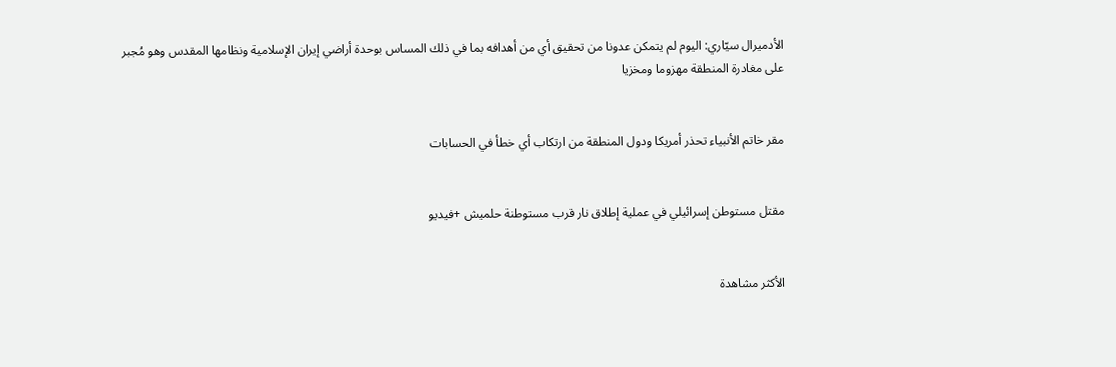الأدميرال سيّاري: اليوم لم يتمكن عدونا من تحقيق أي من أهدافه بما في ذلك المساس بوحدة أراضي إيران الإسلامية ونظامها المقدس وهو مُجبر على مغادرة المنطقة مهزوما ومخزيا


مقر خاتم الأنبياء تحذر أمريكا ودول المنطقة من ارتكاب أي خطأ في الحسابات


مقتل مستوطن إسرائيلي في عملية إطلاق نار قرب مستوطنة حلميش +فيديو


الأكثر مشاهدة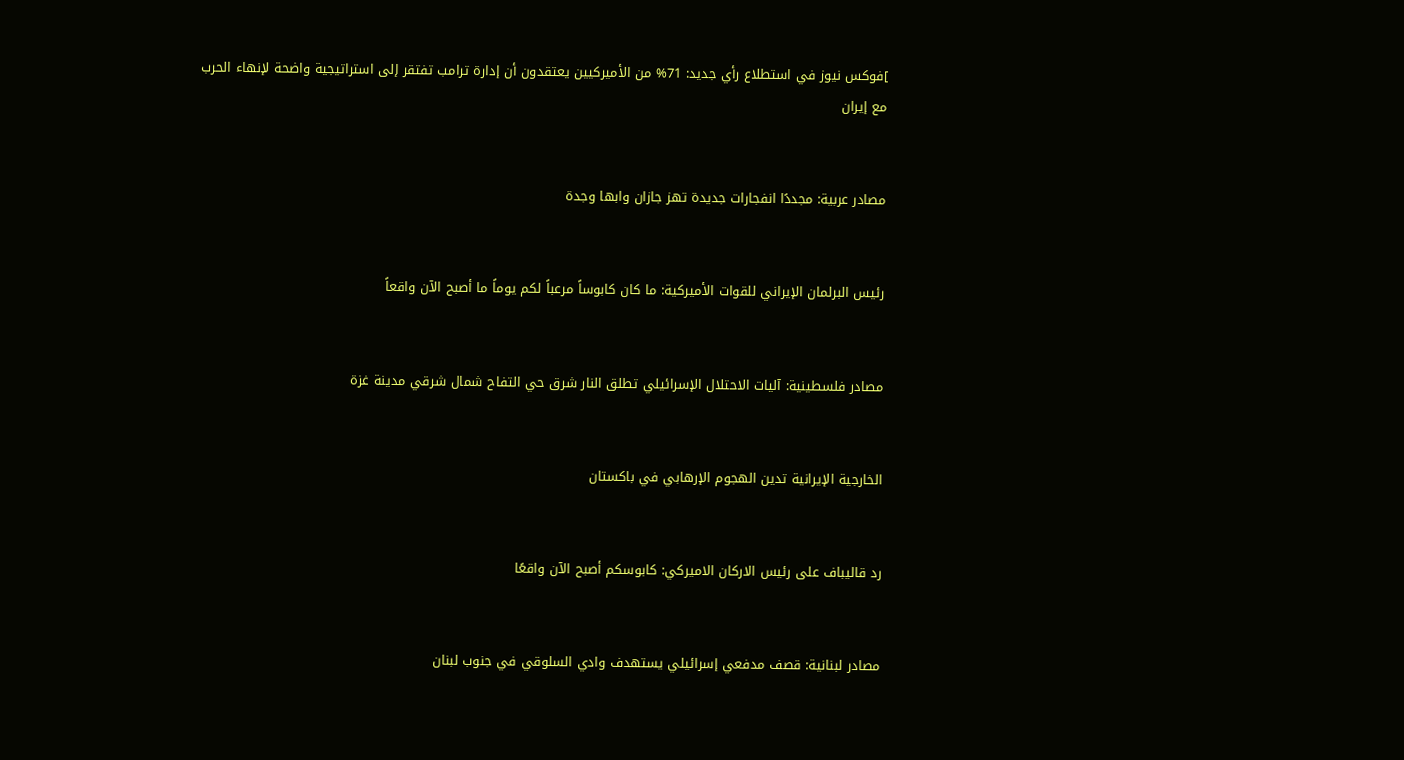]فوكس نيوز في استطلاع رأي جديد: 71% من الأميركيين يعتقدون أن إدارة ترامب تفتقر إلى استراتيجية واضحة لإنهاء الحرب مع إيران


مصادر عربية: مجددًا انفجارات جديدة تهز جازان وابها وجدة


رئيس البرلمان الإيراني للقوات الأميركية: ما كان كابوساً مرعباً لكم يوماً ما أصبح الآن واقعاً


مصادر فلسطينية: آليات الاحتلال الإسرائيلي تطلق النار شرق حي التفاح شمال شرقي مدينة غزة


الخارجية الإيرانية تدين الهجوم الإرهابي في باكستان


رد قاليباف على رئيس الاركان الاميركي: كابوسكم أصبح الآن واقعًا


مصادر لبنانية: قصف مدفعي إسرائيلي يستهدف وادي السلوقي في جنوب لبنان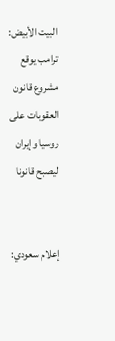البيت الأبيض: ترامب يوقع مشروع قانون العقوبات على روسيا وإيران ليصبح قانونا


إعلام سعودي: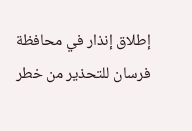إطلاق إنذار في محافظة فرسان للتحذير من خطر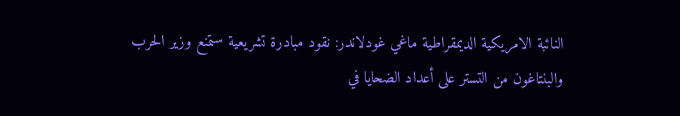النائبة الامريكية الديمقراطية ماغي غودلاندر: نقود مبادرة تشريعية ستمنع وزير الحرب والبنتاغون من التستر على أعداد الضحايا في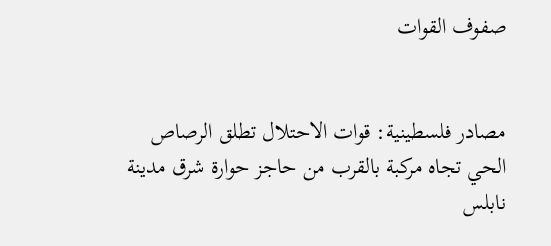صفوف القوات


مصادر فلسطينية: قوات الاحتلال تطلق الرصاص الحي تجاه مركبة بالقرب من حاجز حوارة شرق مدينة نابلس